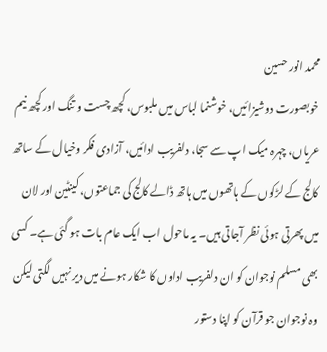محمد انور حسین
خوبصورت دوشیزائیں، خوشنما لباس میں ملبوس، کچھ چست و تنگ اور کچھ نیم عریاں، چہرہ میک اپ سے سجا، دلفریب ادائیں، آزادی فکر وخیال کے ساتھ کالج کے لڑکوں کے ہاتھوں میں ہاتھ ڈالے کالج کی جماعتوں، کینٹین اور لان میں پھرتی ہوئی نظر آجاتی ہیں۔ یہ ماحول اب ایک عام بات ہو گئی ہے۔ کسی بھی مسلم نوجوان کو ان دلفریب اداوں کا شکار ہونے میں دیر نہیں لگتی لیکن وہ نوجوان جو قرآن کو اپنا دستور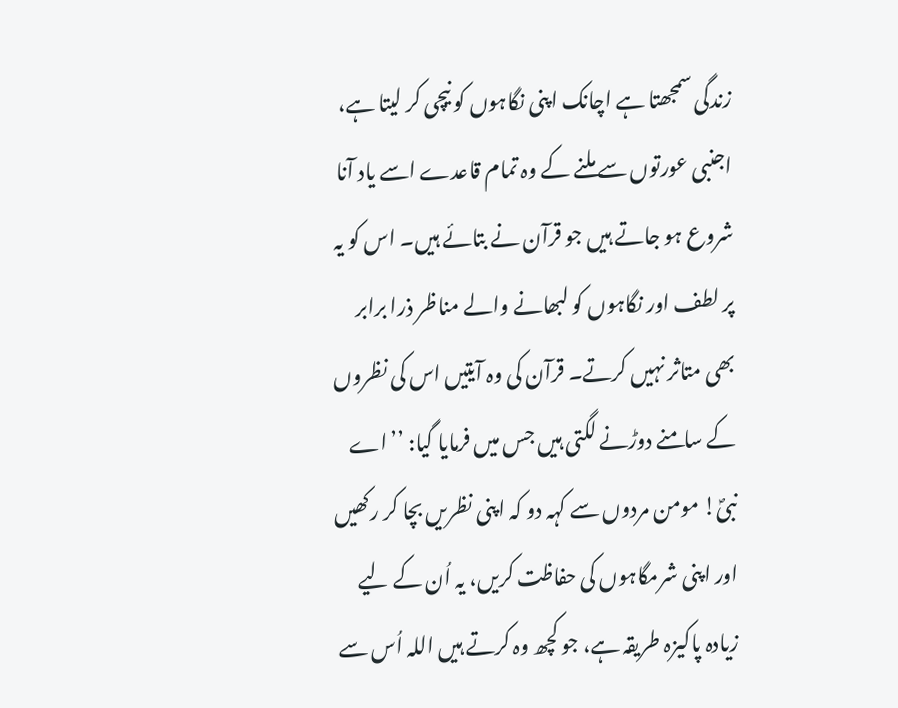زندگی سمجھتا ہے اچانک اپنی نگاہوں کو نیچی کر لیتا ہے، اجنبی عورتوں سے ملنے کے وہ تمام قاعدے اسے یاد آنا شروع ہو جاتے ہیں جو قرآن نے بتائے ہیں۔ اس کو یہ پر لطف اور نگاہوں کو لبھانے والے مناظر ذرا برابر بھی متاثر نہیں کرتے۔ قرآن کی وہ آیتیں اس کی نظروں کے سامنے دوڑنے لگتی ہیں جس میں فرمایا گیا: ’’اے نبیؐ! مومن مردوں سے کہہ دو کہ اپنی نظریں بچا کر رکھیں اور اپنی شرمگاہوں کی حفاظت کریں، یہ اُن کے لیے زیادہ پاکیزہ طریقہ ہے، جو کچھ وہ کرتے ہیں اللہ اُس سے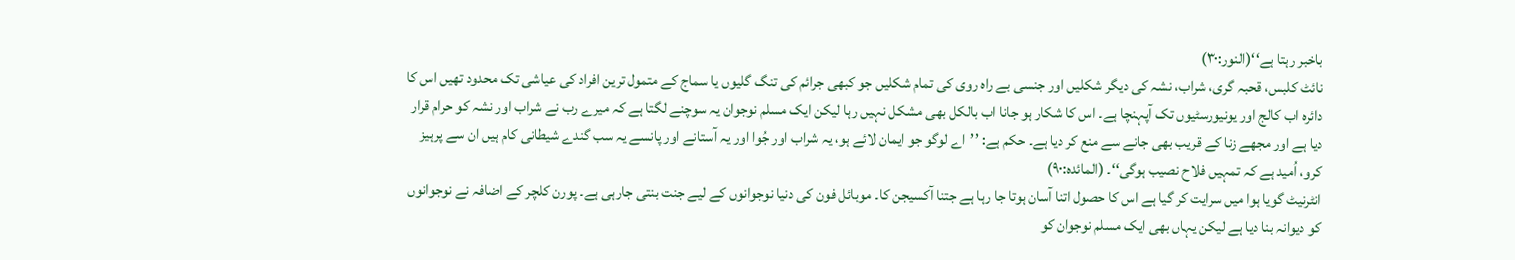باخبر رہتا ہے‘‘(النور:۳۰)
نائٹ کلبس، قحبہ گری، شراب، نشہ کی دیگر شکلیں اور جنسی بے راہ روی کی تمام شکلیں جو کبھی جرائم کی تنگ گلیوں یا سماج کے متمول ترین افراد کی عیاشی تک محدود تھیں اس کا دائرہ اب کالج اور یونیورسٹیوں تک آپہنچا ہے۔ اس کا شکار ہو جانا اب بالکل بھی مشکل نہیں رہا لیکن ایک مسلم نوجوان یہ سوچنے لگتا ہے کہ میرے رب نے شراب اور نشہ کو حرام قرار دیا ہے اور مجھے زنا کے قریب بھی جانے سے منع کر دیا ہے۔ حکم ہے: ’’اے لوگو جو ایمان لائے ہو، یہ شراب اور جُوا اور یہ آستانے اور پانسے یہ سب گندے شیطانی کام ہیں ان سے پرہیز کرو، اُمید ہے کہ تمہیں فلاح نصیب ہوگی‘‘۔ (المائدہ:۹۰)
انٹرنیٹ گویا ہوا میں سرایت کر گیا ہے اس کا حصول اتنا آسان ہوتا جا رہا ہے جتنا آکسیجن کا۔ موبائل فون کی دنیا نوجوانوں کے لیے جنت بنتی جارہی ہے۔ پورن کلچر کے اضافہ نے نوجوانوں کو دیوانہ بنا دیا ہے لیکن یہاں بھی ایک مسلم نوجوان کو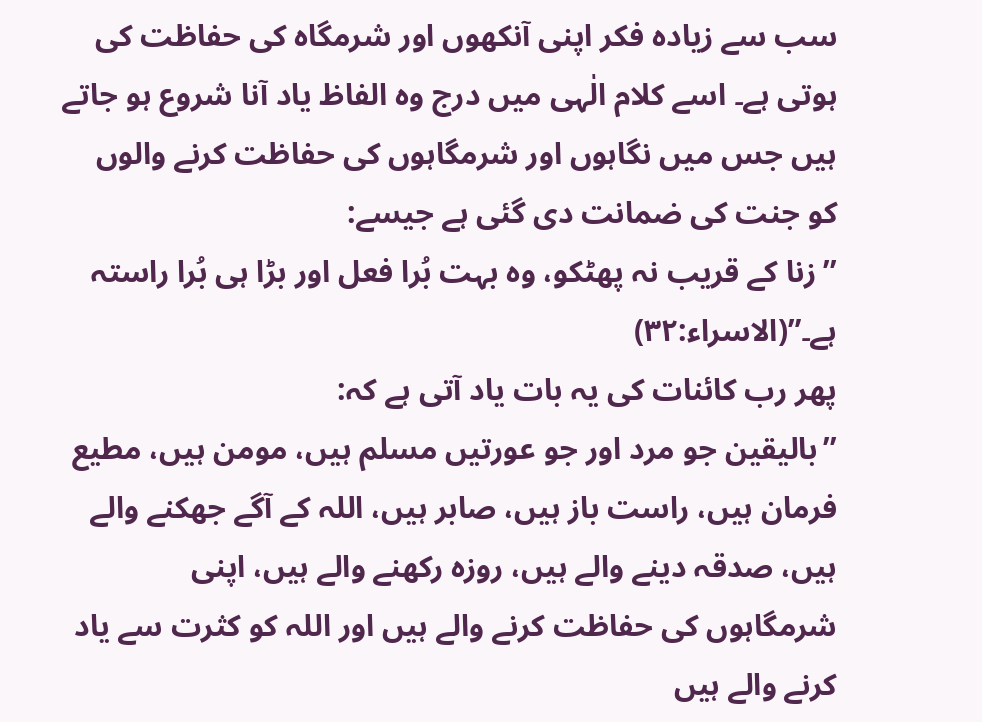سب سے زیادہ فکر اپنی آنکھوں اور شرمگاہ کی حفاظت کی ہوتی ہے۔ اسے کلام الٰہی میں درج وہ الفاظ یاد آنا شروع ہو جاتے ہیں جس میں نگاہوں اور شرمگاہوں کی حفاظت کرنے والوں کو جنت کی ضمانت دی گئی ہے جیسے:
’’زنا کے قریب نہ پھٹکو، وہ بہت بُرا فعل اور بڑا ہی بُرا راستہ ہے۔”(الاسراء:۳۲)
پھر رب کائنات کی یہ بات یاد آتی ہے کہ:
’’بالیقین جو مرد اور جو عورتیں مسلم ہیں، مومن ہیں، مطیع فرمان ہیں، راست باز ہیں، صابر ہیں، اللہ کے آگے جھکنے والے ہیں، صدقہ دینے والے ہیں، روزہ رکھنے والے ہیں، اپنی شرمگاہوں کی حفاظت کرنے والے ہیں اور اللہ کو کثرت سے یاد کرنے والے ہیں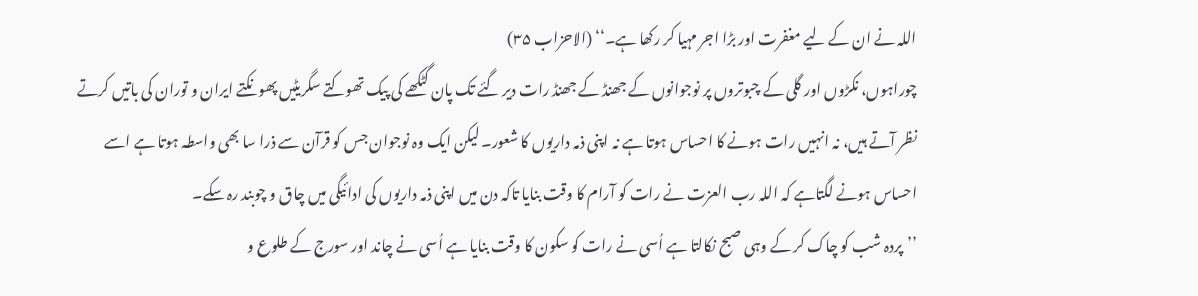اللہ نے ان کے لیے مغفرت اور بڑا اجر مہیا کر رکھا ہے۔‘‘ (الاحزاب ۳۵)
چوراہوں، نکڑوں اور گلی کے چبوتروں پر نوجوانوں کے جھنڈ کے جھنڈ رات دیر گئے تک پان گٹکھے کی پیک تھوکتے سگریٹیں پھونکتے ایران و توران کی باتیں کرتے نظر آتے ہیں، نہ انہیں رات ہونے کا احساس ہوتا ہے نہ اپنی ذمہ داریوں کا شعور۔ لیکن ایک وہ نوجوان جس کو قرآن سے ذرا سا بھی واسطہ ہوتا ہے اسے احساس ہونے لگتاہے کہ اللہ رب العزت نے رات کو آرام کا وقت بنایا تاکہ دن میں اپنی ذمہ داریوں کی ادائیگی میں چاق و چوبند رہ سکے۔
’’پردہ شب کو چاک کر کے وہی صبح نکالتا ہے اُسی نے رات کو سکون کا وقت بنایا ہے اُسی نے چاند اور سورج کے طلوع و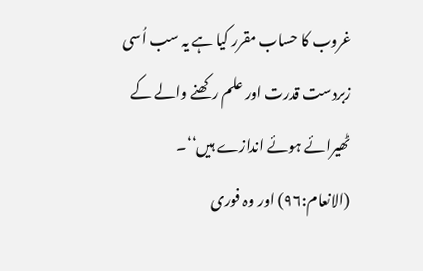غروب کا حساب مقرر کیا ہے یہ سب اُسی زبردست قدرت اور علم رکھنے والے کے ٹھیرائے ہوئے اندازے ہیں‘‘۔ (الانعام:۹۶) اور وہ فوری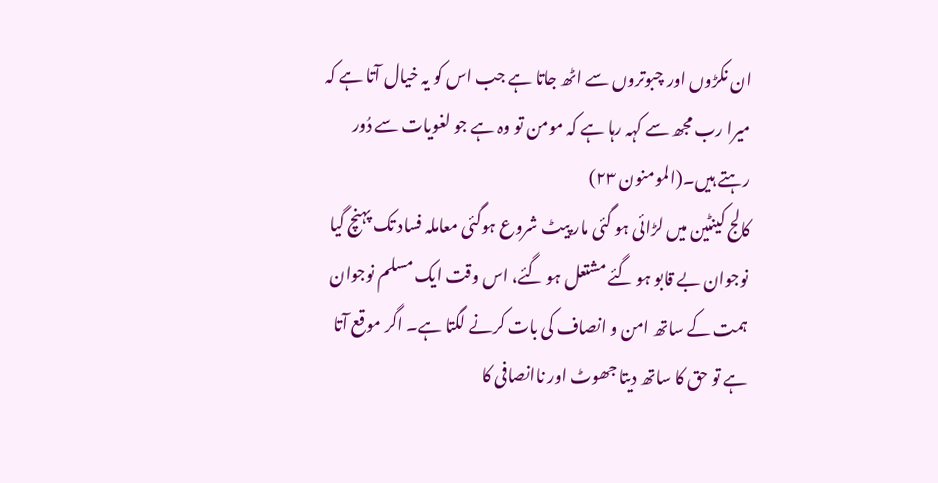ان نکڑوں اور چبوتروں سے اٹھ جاتا ہے جب اس کو یہ خیال آتا ہے کہ میرا رب مجھ سے کہہ رہا ہے کہ مومن تو وہ ہے جو لغویات سے دُور رہتے ہیں۔(المومنون ۲۳)
کالج کینٹین میں لڑائی ہو گئی مار پیٹ شروع ہوگئی معاملہ فساد تک پہنچ گیا نوجوان بے قابو ہو گئے مشتعل ہو گئے، اس وقت ایک مسلم نوجوان ہمت کے ساتھ امن و انصاف کی بات کرنے لگتا ہے۔ اگر موقع آتا ہے تو حق کا ساتھ دیتا جھوٹ اور ناانصافی کا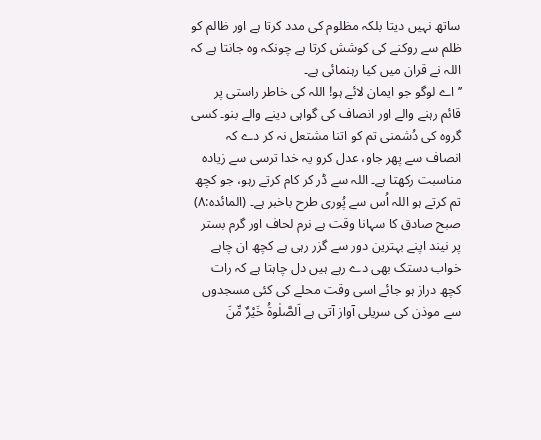ساتھ نہیں دیتا بلکہ مظلوم کی مدد کرتا ہے اور ظالم کو ظلم سے روکنے کی کوشش کرتا ہے چونکہ وہ جانتا ہے کہ اللہ نے قران میں کیا رہنمائی ہے۔
’’اے لوگو جو ایمان لائے ہو! اللہ کی خاطر راستی پر قائم رہنے والے اور انصاف کی گواہی دینے والے بنو۔ کسی گروہ کی دُشمنی تم کو اتنا مشتعل نہ کر دے کہ انصاف سے پھر جاو، عدل کرو یہ خدا ترسی سے زیادہ مناسبت رکھتا ہے۔ اللہ سے ڈر کر کام کرتے رہو، جو کچھ تم کرتے ہو اللہ اُس سے پُوری طرح باخبر ہے۔ (المائدہ:۸)
صبح صادق کا سہانا وقت ہے نرم لحاف اور گرم بستر پر نیند اپنے بہترین دور سے گزر رہی ہے کچھ ان چاہے خواب دستک بھی دے رہے ہیں دل چاہتا ہے کہ رات کچھ دراز ہو جائے اسی وقت محلے کی کئی مسجدوں سے موذن کی سریلی آواز آتی ہے اَلصَّلٰوةُ خَيْرٌ مِّنَ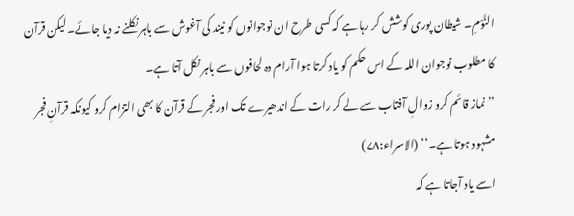النَّوْمِ۔ شیطان پوری کوشش کر رہا ہے کہ کسی طرح ان نوجوانوں کو نیند کی آغوش سے باہر نکلنے نہ دیا جائے۔ لیکن قرآن کا مطلوب نوجوان اللہ کے اس حکم کو یاد کرتا ہوا آرام دہ لحافوں سے باہر نکل آتا ہے۔
’’نماز قائم کرو زوالِ آفتاب سے لے کر رات کے اندھیرے تک اور فجر کے قرآن کا بھی التزام کرو کیونکہ قرآنِ فجر مشہود ہوتا ہے۔‘‘ (الاسراء:۷۸)
اسے یاد آجاتا ہے کہ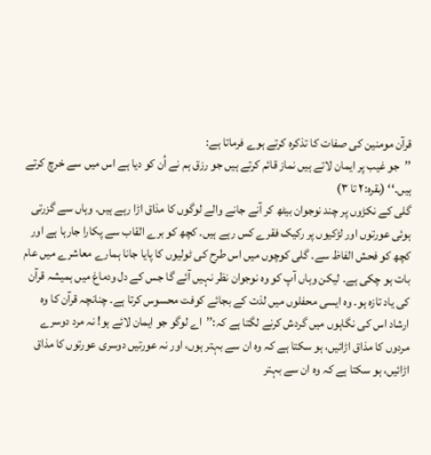قرآن مومنین کی صفات کا تذکرہ کرتے ہوے فرماتا ہے:
’’جو غیب پر ایمان لاتے ہیں نماز قائم کرتے ہیں جو رزق ہم نے اُن کو دیا ہے اس میں سے خرچ کرتے ہیں۔‘‘ (بقرہ:۲ تا ۳)
گلی کے نکڑوں پر چند نوجوان بیٹھ کر آنے جانے والے لوگوں کا مذاق اڑا رہے ہیں۔ وہاں سے گزرتی ہوئی عورتوں اور لڑکیوں پر رکیک فقرے کس رہے ہیں۔ کچھ کو برے القاب سے پکارا جارہا ہے اور کچھ کو فحش الفاظ سے۔ گلی کوچوں میں اس طرح کی ٹولیوں کا پایا جانا ہمارے معاشرے میں عام بات ہو چکی ہے۔ لیکن وہاں آپ کو وہ نوجوان نظر نہیں آئے گا جس کے دل ودماغ میں ہمیشہ قرآن کی یاد تازہ ہو۔ وہ ایسی محفلوں میں لذت کے بجائے کوفت محسوس کرتا ہے۔ چنانچہ قرآن کا وہ ارشاد اس کی نگاہوں میں گردش کرنے لگتا ہے کہ:’’اے لوگو جو ایمان لائے ہو! نہ مرد دوسرے مردوں کا مذاق اڑائیں، ہو سکتا ہے کہ وہ ان سے بہتر ہوں، اور نہ عورتیں دوسری عورتوں کا مذاق اڑائیں، ہو سکتا ہے کہ وہ ان سے بہتر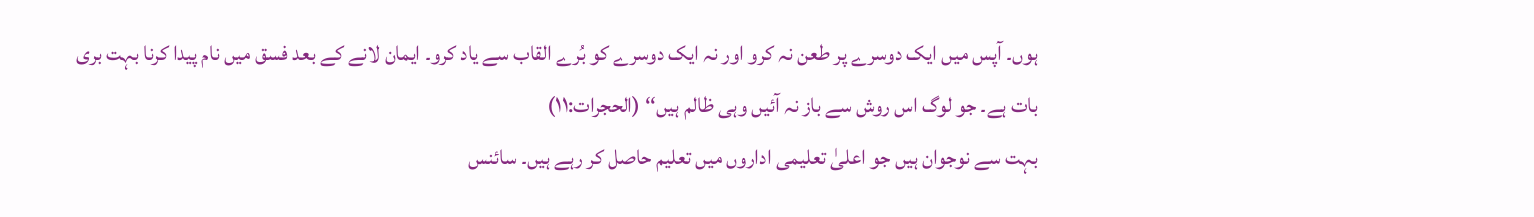ہوں۔ آپس میں ایک دوسرے پر طعن نہ کرو اور نہ ایک دوسرے کو بُرے القاب سے یاد کرو۔ ایمان لانے کے بعد فسق میں نام پیدا کرنا بہت بری بات ہے۔ جو لوگ اس روش سے باز نہ آئیں وہی ظالم ہیں‘‘ (الحجرات:۱۱)
بہت سے نوجوان ہیں جو اعلیٰ تعلیمی اداروں میں تعلیم حاصل کر رہے ہیں۔ سائنس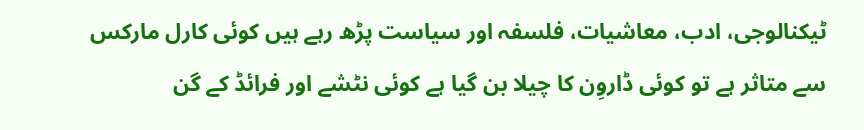ٹیکنالوجی، ادب، معاشیات، فلسفہ اور سیاست پڑھ رہے ہیں کوئی کارل مارکس سے متاثر ہے تو کوئی ڈاروِن کا چیلا بن گیا ہے کوئی نٹشے اور فرائڈ کے گن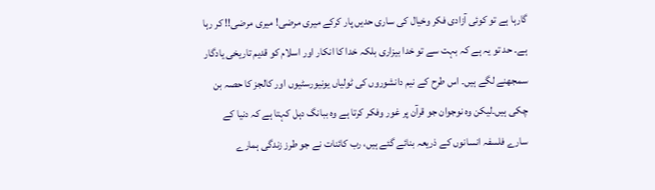گارہا ہے تو کوئی آزادی فکر وخیال کی ساری حدیں پار کرکے میری مرضی! میری مرضی!! کر رہا ہے۔ حد تو یہ ہے کہ بہت سے تو خدا بیزاری بلکہ خدا کا انکار اور اسلام کو قدیم تاریخی یادگار سمجھنے لگے ہیں۔ اس طرح کے نیم دانشوروں کی ٹولیاں یونیورسٹیوں اور کالجز کا حصہ بن چکی ہیں۔لیکن وہ نوجوان جو قرآن پر غور وفکر کرتا ہے وہ ببانگ دہل کہتا ہے کہ دنیا کے سارے فلسفہ انسانوں کے ذریعہ بنائے گئے ہیں، رب کائنات نے جو طرز زندگی ہمارے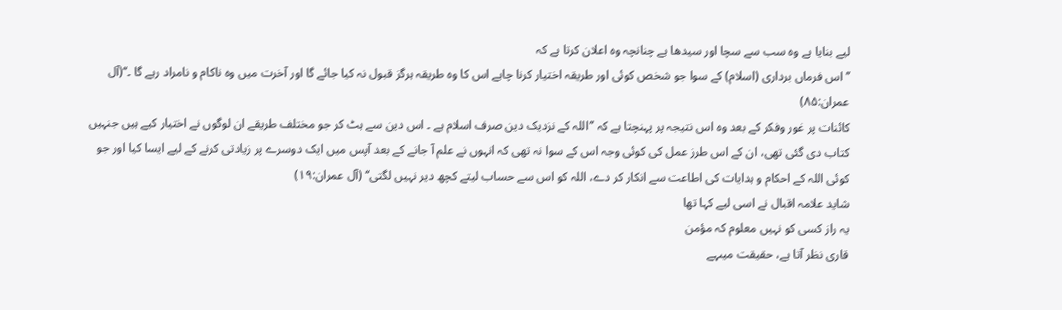لیے بنایا ہے وہ سب سے سچا اور سیدھا ہے چنانچہ وہ اعلان کرتا ہے کہ
’’اس فرماں برداری (اسلام) کے سوا جو شخص کوئی اور طریقہ اختیار کرنا چاہے اس کا وہ طریقہ ہرگز قبول نہ کیا جائے گا اور آخرت میں وہ ناکام و نامراد رہے گا ۔‘‘(آل عمران:۸۵)
کائنات پر غور وفکر کے بعد وہ اس نتیجہ پر پہنچتا ہے کہ ’’اللہ کے نزدیک دین صرف اسلام ہے ۔ اس دین سے ہٹ کر جو مختلف طریقے ان لوگوں نے اختیار کیے ہیں جنہیں کتاب دی گئی تھی، ان کے اس طرز عمل کی کوئی وجہ اس کے سوا نہ تھی کہ انہوں نے علم آ جانے کے بعد آپس میں ایک دوسرے پر زیادتی کرنے کے لیے ایسا کیا اور جو کوئی اللہ کے احکام و ہدایات کی اطاعت سے انکار کر دے، اللہ کو اس سے حساب لیتے کچھ دیر نہیں لگتی‘‘ (آل عمران:۱۹)
شاید علامہ اقبال نے اسی لیے کہا تھا
یہ راز کسی کو نہیں معلوم کہ مؤمن
قاری نظر آتا ہے، حقیقت میںہے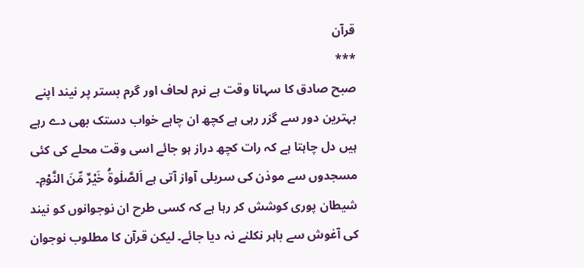قرآن
***
صبح صادق کا سہانا وقت ہے نرم لحاف اور گرم بستر پر نیند اپنے بہترین دور سے گزر رہی ہے کچھ ان چاہے خواب دستک بھی دے رہے ہیں دل چاہتا ہے کہ رات کچھ دراز ہو جائے اسی وقت محلے کی کئی مسجدوں سے موذن کی سریلی آواز آتی ہے اَلصَّلٰوةُ خَيْرٌ مِّنَ النَّوْمِ۔ شیطان پوری کوشش کر رہا ہے کہ کسی طرح ان نوجوانوں کو نیند کی آغوش سے باہر نکلنے نہ دیا جائے۔ لیکن قرآن کا مطلوب نوجوان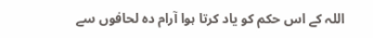اللہ کے اس حکم کو یاد کرتا ہوا آرام دہ لحافوں سے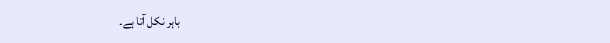باہر نکل آتا ہے۔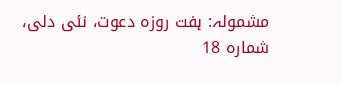مشمولہ: ہفت روزہ دعوت، نئی دلی، شمارہ 18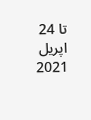تا 24 اپریل 2021